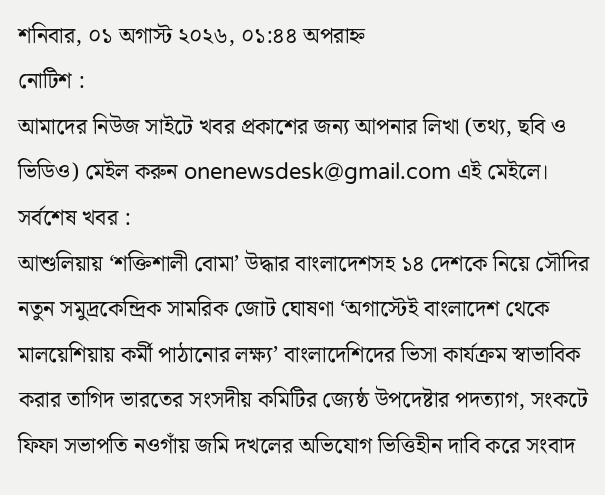শনিবার, ০১ অগাস্ট ২০২৬, ০১:৪৪ অপরাহ্ন
নোটিশ :
আমাদের নিউজ সাইটে খবর প্রকাশের জন্য আপনার লিখা (তথ্য, ছবি ও ভিডিও) মেইল করুন onenewsdesk@gmail.com এই মেইলে।
সর্বশেষ খবর :
আশুলিয়ায় ‘শক্তিশালী বোমা’ উদ্ধার বাংলাদেশসহ ১৪ দেশকে নিয়ে সৌদির নতুন সমুদ্রকেন্দ্রিক সামরিক জোট ঘোষণা ‘অগাস্টেই বাংলাদেশ থেকে মালয়েশিয়ায় কর্মী পাঠানোর লক্ষ্য’ বাংলাদেশিদের ভিসা কার্যক্রম স্বাভাবিক করার তাগিদ ভারতের সংসদীয় কমিটির জ্যেষ্ঠ উপদেষ্টার পদত্যাগ, সংকটে ফিফা সভাপতি নওগাঁয় জমি দখলের অভিযোগ ভিত্তিহীন দাবি করে সংবাদ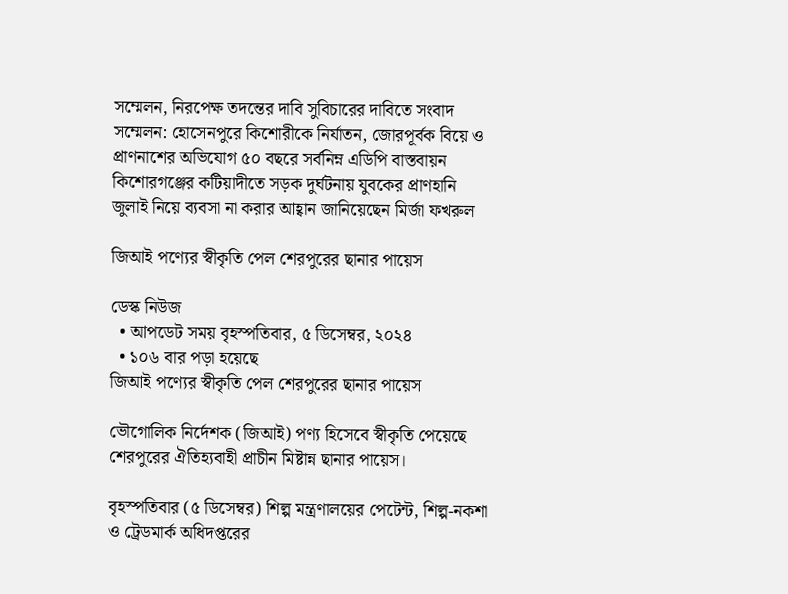সম্মেলন, নিরপেক্ষ তদন্তের দাবি সুবিচারের দাবিতে সংবাদ সম্মেলন: হোসেনপুরে কিশোরীকে নির্যাতন, জোরপূর্বক বিয়ে ও প্রাণনাশের অভিযোগ ৫০ বছরে সর্বনিম্ন এডিপি বাস্তবায়ন কিশোরগঞ্জের কটিয়াদীতে সড়ক দুর্ঘটনায় যুবকের প্রাণহানি জুলাই নিয়ে ব্যবসা না করার আহ্বান জানিয়েছেন মির্জা ফখরুল

জিআই পণ্যের স্বীকৃতি পেল শেরপুরের ছানার পায়েস

ডেস্ক নিউজ
  • আপডেট সময় বৃহস্পতিবার, ৫ ডিসেম্বর, ২০২৪
  • ১০৬ বার পড়া হয়েছে
জিআই পণ্যের স্বীকৃতি পেল শেরপুরের ছানার পায়েস

ভৌগোলিক নির্দেশক (জিআই) পণ্য হিসেবে স্বীকৃতি পেয়েছে শেরপুরের ঐতিহ্যবাহী প্রাচীন মিষ্টান্ন ছানার পায়েস।

বৃহস্পতিবার (৫ ডিসেম্বর) শিল্প মন্ত্রণালয়ের পেটেন্ট, শিল্প-নকশা ও ট্রেডমার্ক অধিদপ্তরের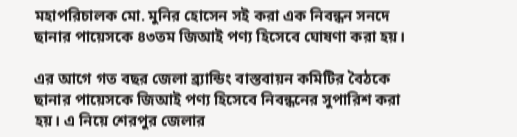মহাপরিচালক মো. মুনির হোসেন সই করা এক নিবন্ধন সনদে ছানার পায়েসকে ৪৩তম জিআই পণ্য হিসেবে ঘোষণা করা হয়।

এর আগে গত বছর জেলা ব্র্যান্ডিং বাস্তবায়ন কমিটির বৈঠকে ছানার পায়েসকে জিআই পণ্য হিসেবে নিবন্ধনের সুপারিশ করা হয়। এ নিয়ে শেরপুর জেলার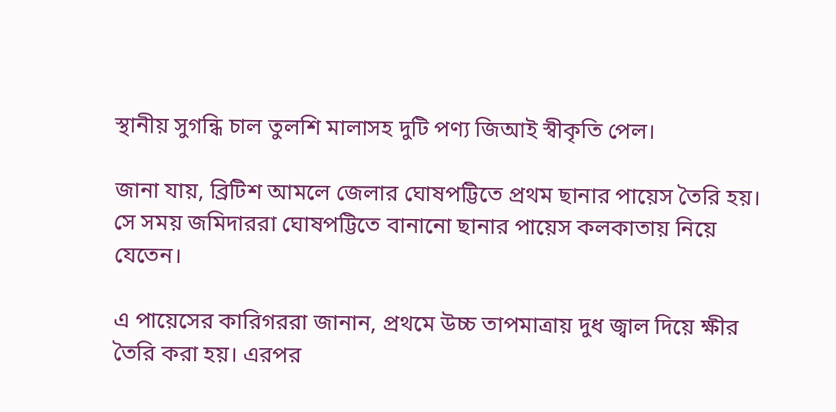স্থানীয় সুগন্ধি চাল তুলশি মালাসহ দুটি পণ্য জিআই স্বীকৃতি পেল।

জানা যায়, ব্রিটিশ আমলে জেলার ঘোষপট্টিতে প্রথম ছানার পায়েস তৈরি হয়। সে সময় জমিদাররা ঘোষপট্টিতে বানানো ছানার পায়েস কলকাতায় নিয়ে যেতেন।

এ পায়েসের কারিগররা জানান, প্রথমে উচ্চ তাপমাত্রায় দুধ জ্বাল দিয়ে ক্ষীর তৈরি করা হয়। এরপর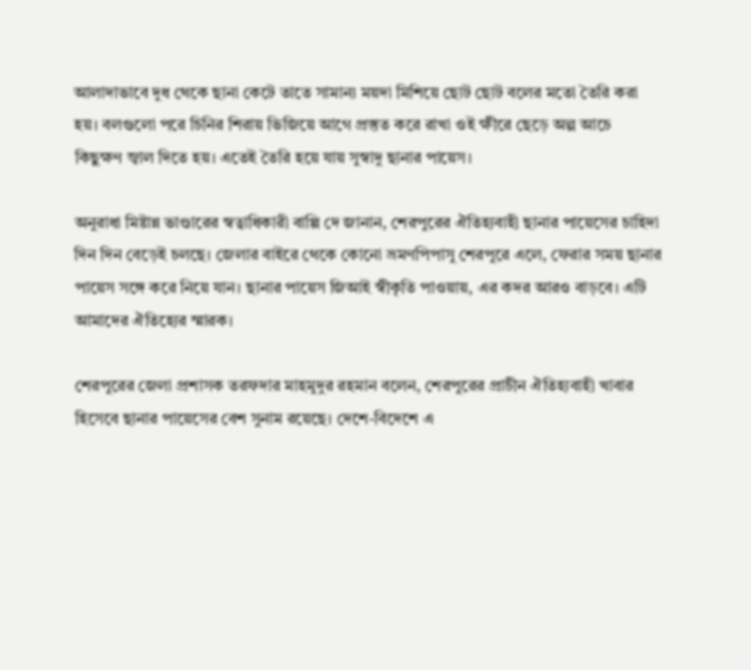আলাদাভাবে দুধ থেকে ছানা কেটে তাতে সামান্য ময়দা মিশিয়ে ছোট ছোট বলের মতো তৈরি করা হয়। বলগুলো পরে চিনির শিরায় ভিজিয়ে আগে প্রস্তুত করে রাখা ওই ক্ষীরে ছেড়ে অল্প আচে কিছুক্ষণ জ্বাল দিতে হয়। এতেই তৈরি হয়ে যায় সুস্বাদু ছানার পায়েস।

অনুরাধা মিষ্টান্ন ভাণ্ডারের স্বত্বাধিকারী বাপ্পি দে জানান, শেরপুরের ঐতিহ্যবাহী ছানার পায়েসের চাহিদা দিন দিন বেড়েই চলছে। জেলার বাইরে থেকে কোনো ভ্রমণপিপাসু শেরপুরে এলে, ফেরার সময় ছানার পায়েস সঙ্গে করে নিয়ে যান। ছানার পায়েস জিআই স্বীকৃতি পাওয়ায়, এর কদর আরও বাড়বে। এটি আমাদের ঐতিহ্যের স্মারক।

শেরপুরের জেলা প্রশাসক তরফদার মাহমুদুর রহমান বলেন, শেরপুরের প্রাচীন ঐতিহ্যবাহী খাবার হিসেবে ছানার পায়েসের বেশ সুনাম রয়েছে। দেশে-বিদেশে এ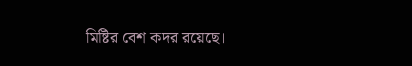মিষ্টির বেশ কদর রয়েছে।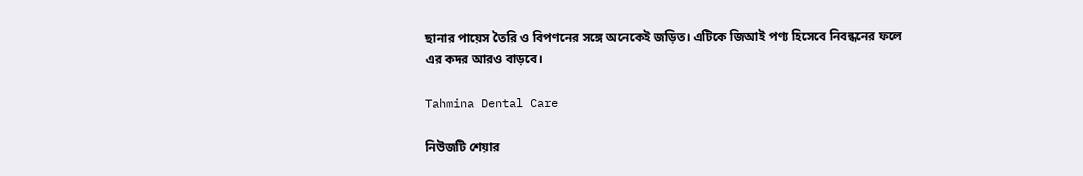ছানার পায়েস তৈরি ও বিপণনের সঙ্গে অনেকেই জড়িত। এটিকে জিআই পণ্য হিসেবে নিবন্ধনের ফলে এর কদর আরও বাড়বে।

Tahmina Dental Care

নিউজটি শেয়ার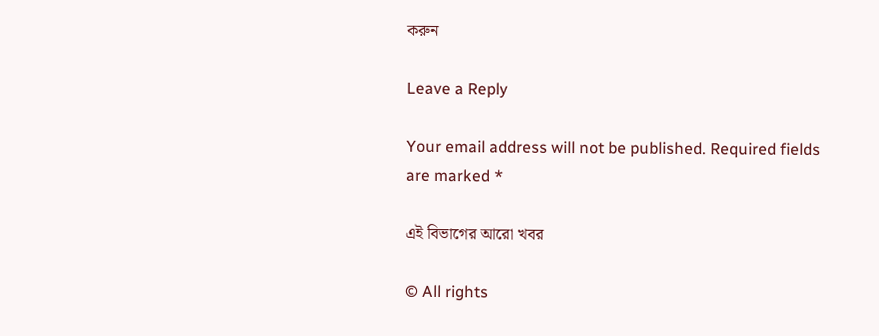করুন

Leave a Reply

Your email address will not be published. Required fields are marked *

এই বিভাগের আরো খবর

© All rights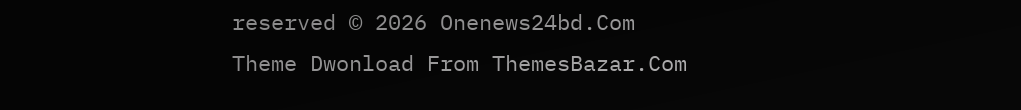reserved © 2026 Onenews24bd.Com
Theme Dwonload From ThemesBazar.Com